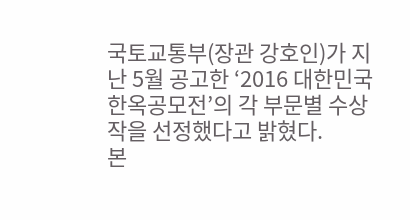국토교통부(장관 강호인)가 지난 5월 공고한 ‘2016 대한민국 한옥공모전’의 각 부문별 수상작을 선정했다고 밝혔다.
본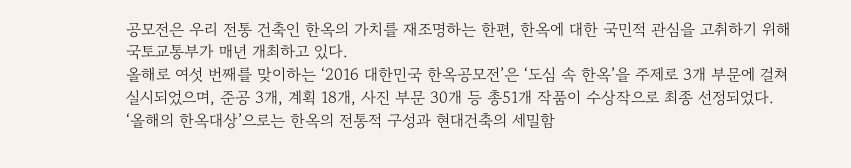공모전은 우리 전통 건축인 한옥의 가치를 재조명하는 한편, 한옥에 대한 국민적 관심을 고취하기 위해 국토교통부가 매년 개최하고 있다.
올해로 여섯 번째를 맞이하는 ‘2016 대한민국 한옥공모전’은 ‘도심 속 한옥’을 주제로 3개 부문에 걸쳐 실시되었으며, 준공 3개, 계획 18개, 사진 부문 30개 등 총51개 작품이 수상작으로 최종 선정되었다.
‘올해의 한옥대상’으로는 한옥의 전통적 구성과 현대건축의 세밀함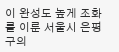이 완성도 높게 조화를 이룬 서울시 은평구의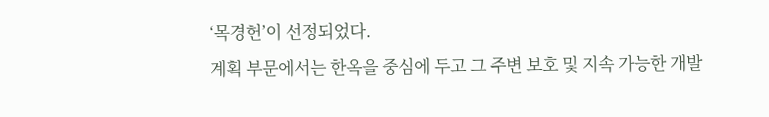‘목경헌’이 선정되었다.
계획 부문에서는 한옥을 중심에 두고 그 주변 보호 및 지속 가능한 개발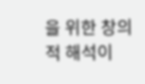을 위한 창의적 해석이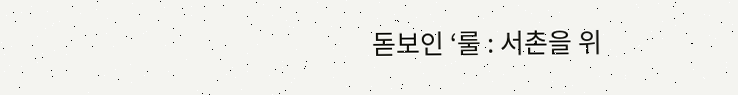돋보인 ‘룰 : 서촌을 위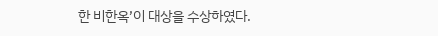한 비한옥’이 대상을 수상하였다.